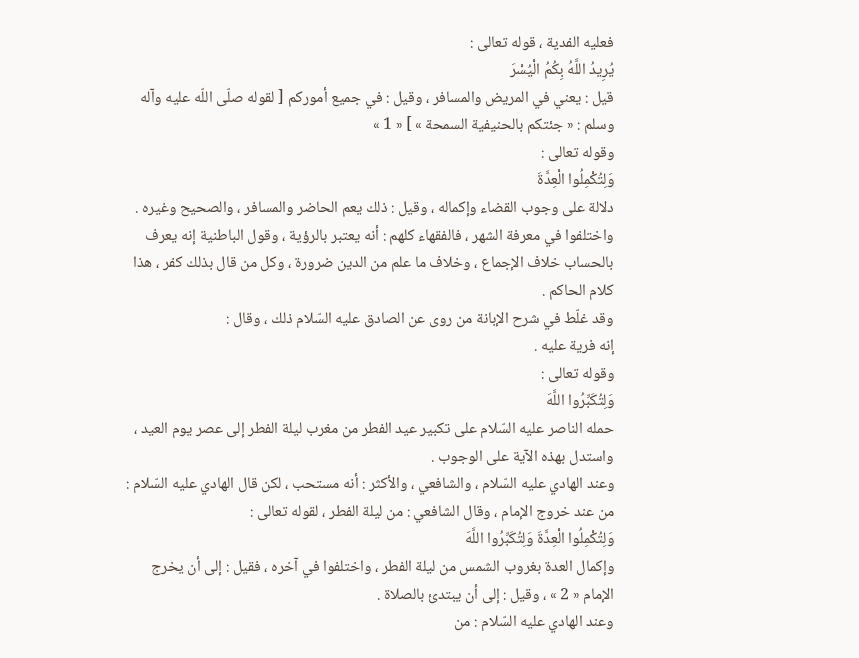فعليه الفدية ، قوله تعالى :
يُرِيدُ اللَّهُ بِكُمُ الْيُسْرَ
قيل : يعني في المريض والمسافر ، وقيل : في جميع أموركم [ لقوله صلّى اللّه عليه وآله وسلم : « جئتكم بالحنيفية السمحة » ] « 1 »
وقوله تعالى :
وَلِتُكْمِلُوا الْعِدَّةَ
دلالة على وجوب القضاء وإكماله ، وقيل : ذلك يعم الحاضر والمسافر ، والصحيح وغيره .
واختلفوا في معرفة الشهر ، فالفقهاء كلهم : أنه يعتبر بالرؤية ، وقول الباطنية إنه يعرف بالحساب خلاف الإجماع ، وخلاف ما علم من الدين ضرورة ، وكل من قال بذلك كفر ، هذا كلام الحاكم .
وقد غلّط في شرح الإبانة من روى عن الصادق عليه السّلام ذلك ، وقال :
إنه فرية عليه .
وقوله تعالى :
وَلِتُكَبِّرُوا اللَّهَ
حمله الناصر عليه السّلام على تكبير عيد الفطر من مغرب ليلة الفطر إلى عصر يوم العيد ، واستدل بهذه الآية على الوجوب .
وعند الهادي عليه السّلام ، والشافعي ، والأكثر : أنه مستحب ، لكن قال الهادي عليه السّلام : من عند خروج الإمام ، وقال الشافعي : من ليلة الفطر ، لقوله تعالى :
وَلِتُكْمِلُوا الْعِدَّةَ وَلِتُكَبِّرُوا اللَّهَ
وإكمال العدة بغروب الشمس من ليلة الفطر ، واختلفوا في آخره ، فقيل : إلى أن يخرج الإمام « 2 » ، وقيل : إلى أن يبتدئ بالصلاة .
وعند الهادي عليه السّلام : من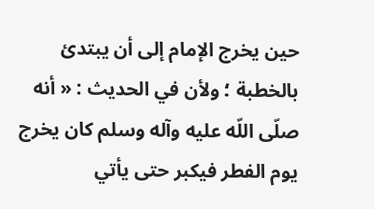حين يخرج الإمام إلى أن يبتدئ بالخطبة ؛ ولأن في الحديث : « أنه صلّى اللّه عليه وآله وسلم كان يخرج يوم الفطر فيكبر حتى يأتي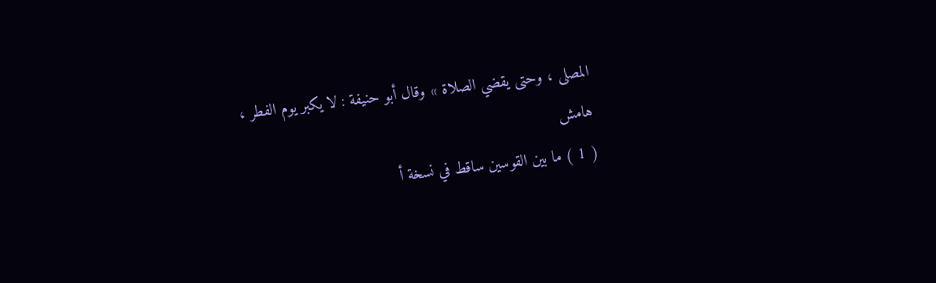المصلى ، وحتى يقضي الصلاة » وقال أبو حنيفة : لا يكبر يوم الفطر ،
هامش
( 1 ) ما بين القوسين ساقط في نسخة أ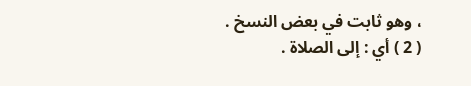، وهو ثابت في بعض النسخ .
( 2 ) أي : إلى الصلاة .